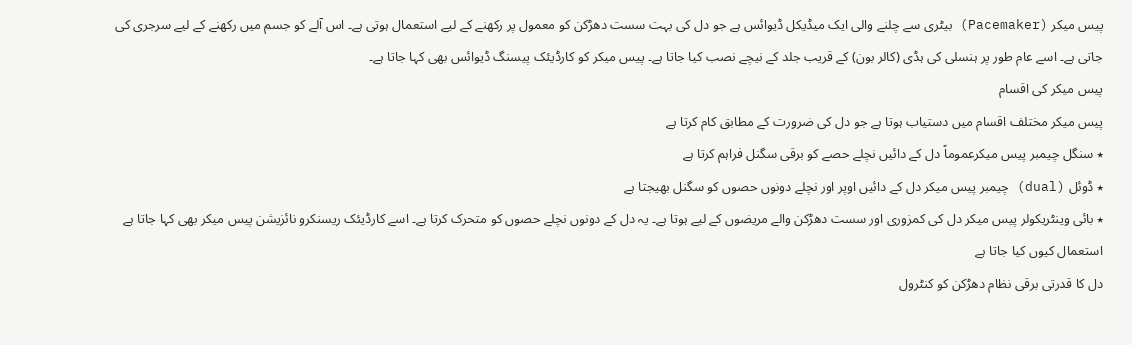پیس میکر (Pacemaker) بیٹری سے چلنے والی ایک میڈیکل ڈیوائس ہے جو دل کی بہت سست دھڑکن کو معمول پر رکھنے کے لیے استعمال ہوتی ہے۔ اس آلے کو جسم میں رکھنے کے لیے سرجری کی جاتی ہے۔ اسے عام طور پر ہنسلی کی ہڈی (کالر بون) کے قریب جلد کے نیچے نصب کیا جاتا ہے۔ پیس میکر کو کارڈیئک پیسنگ ڈیوائس بھی کہا جاتا ہے۔
پیس میکر کی اقسام
پیس میکر مختلف اقسام میں دستیاب ہوتا ہے جو دل کی ضرورت کے مطابق کام کرتا ہے
٭ سنگل چیمبر پیس میکرعموماً دل کے دائیں نچلے حصے کو برقی سگنل فراہم کرتا ہے
٭ ڈوئل (dual) چیمبر پیس میکر دل کے دائیں اوپر اور نچلے دونوں حصوں کو سگنل بھیجتا ہے
٭ بائی وینٹریکولر پیس میکر دل کی کمزوری اور سست دھڑکن والے مریضوں کے لیے ہوتا ہے۔ یہ دل کے دونوں نچلے حصوں کو متحرک کرتا ہے۔ اسے کارڈیئک ریسنکرو نائزیشن پیس میکر بھی کہا جاتا ہے
استعمال کیوں کیا جاتا ہے
دل کا قدرتی برقی نظام دھڑکن کو کنٹرول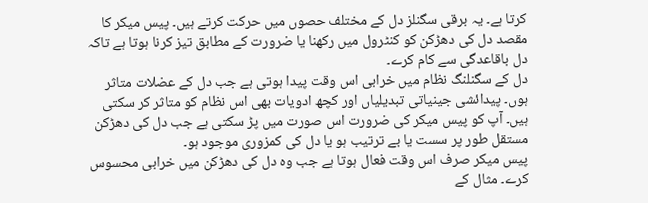کرتا ہے۔ یہ برقی سگنلز دل کے مختلف حصوں میں حرکت کرتے ہیں۔ پیس میکر کا مقصد دل کی دھڑکن کو کنٹرول میں رکھنا یا ضرورت کے مطابق تیز کرنا ہوتا ہے تاکہ دل باقاعدگی سے کام کرے۔
دل کے سگنلنگ نظام میں خرابی اس وقت پیدا ہوتی ہے جب دل کے عضلات متاثر ہوں۔ پیدائشی جینیاتی تبدیلیاں اور کچھ ادویات بھی اس نظام کو متاثر کر سکتی ہیں۔ آپ کو پیس میکر کی ضرورت اس صورت میں پڑ سکتی ہے جب دل کی دھڑکن مستقل طور پر سست یا بے ترتیب ہو یا دل کی کمزوری موجود ہو۔
پیس میکر صرف اس وقت فعال ہوتا ہے جب وہ دل کی دھڑکن میں خرابی محسوس کرے۔ مثال کے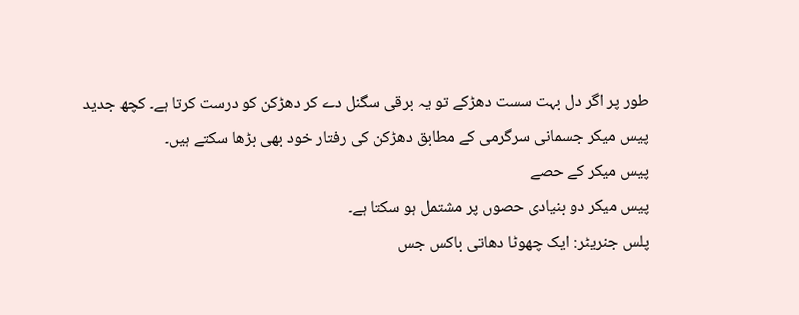طور پر اگر دل بہت سست دھڑکے تو یہ برقی سگنل دے کر دھڑکن کو درست کرتا ہے۔ کچھ جدید پیس میکر جسمانی سرگرمی کے مطابق دھڑکن کی رفتار خود بھی بڑھا سکتے ہیں۔
پیس میکر کے حصے
پیس میکر دو بنیادی حصوں پر مشتمل ہو سکتا ہے۔
پلس جنریٹر: ایک چھوٹا دھاتی باکس جس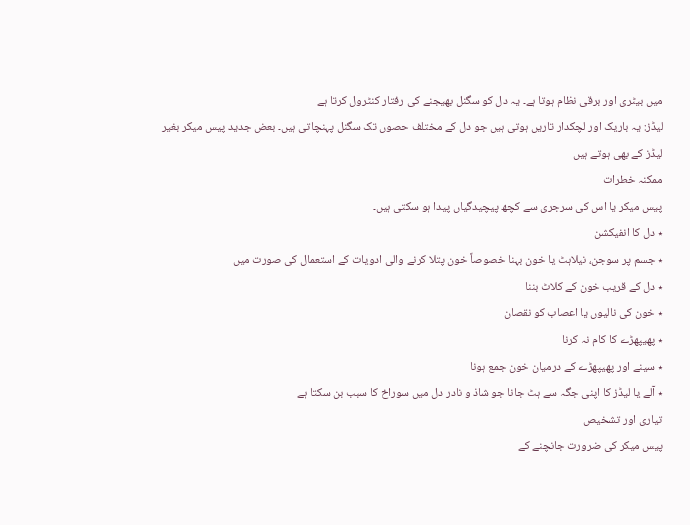میں بیٹری اور برقی نظام ہوتا ہے۔ یہ دل کو سگنل بھیجنے کی رفتار کنٹرول کرتا ہے
لیڈز: یہ باریک اور لچکدار تاریں ہوتی ہیں جو دل کے مختلف حصوں تک سگنل پہنچاتی ہیں۔ بعض جدید پیس میکر بغیر لیڈز کے بھی ہوتے ہیں
ممکنہ خطرات
پیس میکر یا اس کی سرجری سے کچھ پیچیدگیاں پیدا ہو سکتی ہیں۔
٭ دل کا انفیکشن
٭ جسم پر سوجن، نیلاہٹ یا خون بہنا خصوصاً خون پتلا کرنے والی ادویات کے استعمال کی صورت میں
٭ دل کے قریب خون کے کلاٹ بننا
٭ خون کی نالیوں یا اعصاب کو نقصان
٭ پھیپھڑے کا کام نہ کرنا
٭ سینے اور پھیپھڑے کے درمیان خون جمع ہونا
٭ آلے یا لیڈز کا اپنی جگہ سے ہٹ جانا جو شاذ و نادر دل میں سوراخ کا سبب بن سکتا ہے
تیاری اور تشخیص
پیس میکر کی ضرورت جانچنے کے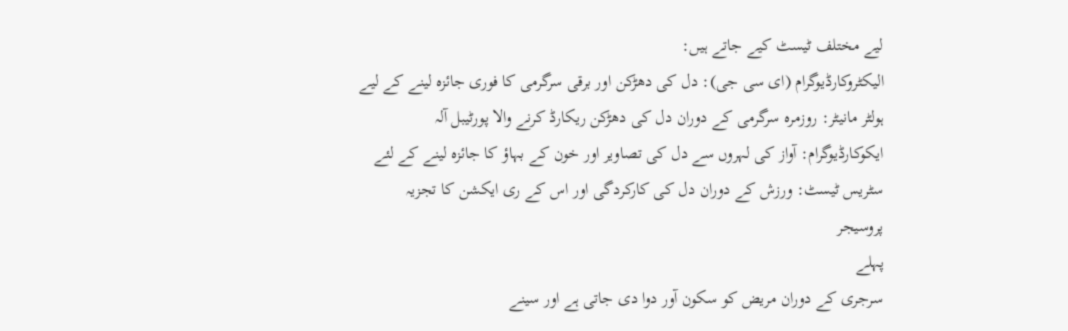لیے مختلف ٹیسٹ کیے جاتے ہیں:
الیکٹروکارڈیوگرام (ای سی جی): دل کی دھڑکن اور برقی سرگرمی کا فوری جائزہ لینے کے لیے
ہولٹر مانیٹر: روزمرہ سرگرمی کے دوران دل کی دھڑکن ریکارڈ کرنے والا پورٹیبل آلہ
ایکوکارڈیوگرام: آواز کی لہروں سے دل کی تصاویر اور خون کے بہاؤ کا جائزہ لینے کے لئے
سٹریس ٹیسٹ: ورزش کے دوران دل کی کارکردگی اور اس کے ری ایکشن کا تجزیہ
پروسیجر
پہلے
سرجری کے دوران مریض کو سکون آور دوا دی جاتی ہے اور سینے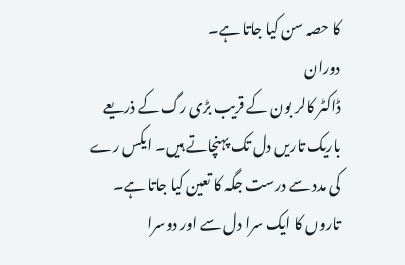کا حصہ سن کیا جاتا ہے۔
دوران
ڈاکٹر کالر بون کے قریب بڑی رگ کے ذریعے باریک تاریں دل تک پہنچاتے ہیں۔ ایکس رے کی مدد سے درست جگہ کا تعین کیا جاتا ہے۔ تاروں کا ایک سرا دل سے اور دوسرا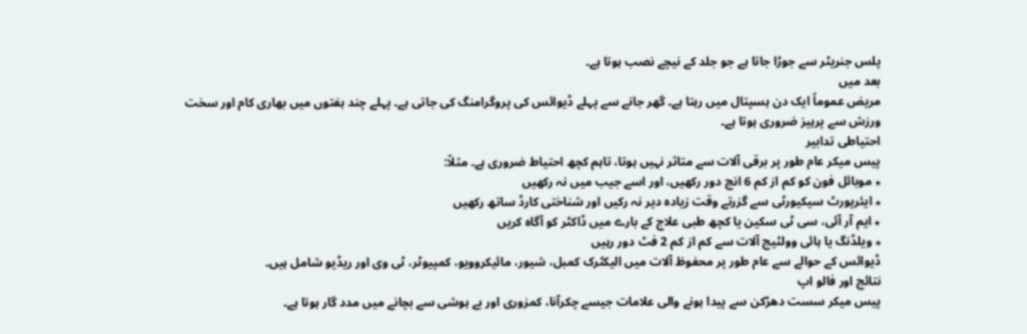پلس جنریٹر سے جوڑا جاتا ہے جو جلد کے نیچے نصب ہوتا ہے۔
بعد میں
مریض عموماً ایک دن ہسپتال میں رہتا ہے۔ گھر جانے سے پہلے ڈیوائس کی پروگرامنگ کی جاتی ہے۔ پہلے چند ہفتوں میں بھاری کام اور سخت ورزش سے پرہیز ضروری ہوتا ہے۔
احتیاطی تدابیر
پیس میکر عام طور پر برقی آلات سے متاثر نہیں ہوتا، تاہم کچھ احتیاط ضروری ہے۔ مثلاً:
٭ موبائل فون کو کم از کم 6 انچ دور رکھیں، اور اسے جیب میں نہ رکھیں
٭ ایئرپورٹ سیکیورٹی سے گزرتے وقت زیادہ دیر نہ رکیں اور شناختی کارڈ ساتھ رکھیں
٭ ایم آر آئی، سی ٹی سکین یا کچھ طبی علاج کے بارے میں ڈاکٹر کو آگاہ کریں
٭ ویلڈنگ یا ہائی وولٹیج آلات سے کم از کم 2 فٹ دور رہیں
ڈیوائس کے حوالے سے عام طور پر محفوظ آلات میں الیکٹرک کمبل، شیور، مائیکروویو، کمپیوٹر، ٹی وی اور ریڈیو شامل ہیں۔
نتائج اور فالو اپ
پیس میکر سست دھڑکن سے پیدا ہونے والی علامات جیسے چکرآنا، کمزوری اور بے ہوشی سے بچانے میں مدد گار ہوتا ہے۔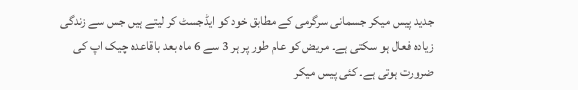جدید پیس میکر جسمانی سرگرمی کے مطابق خود کو ایڈجسٹ کر لیتے ہیں جس سے زندگی زیادہ فعال ہو سکتی ہے۔ مریض کو عام طور پر ہر 3 سے 6 ماہ بعد باقاعدہ چیک اپ کی ضرورت ہوتی ہے۔ کئی پیس میکر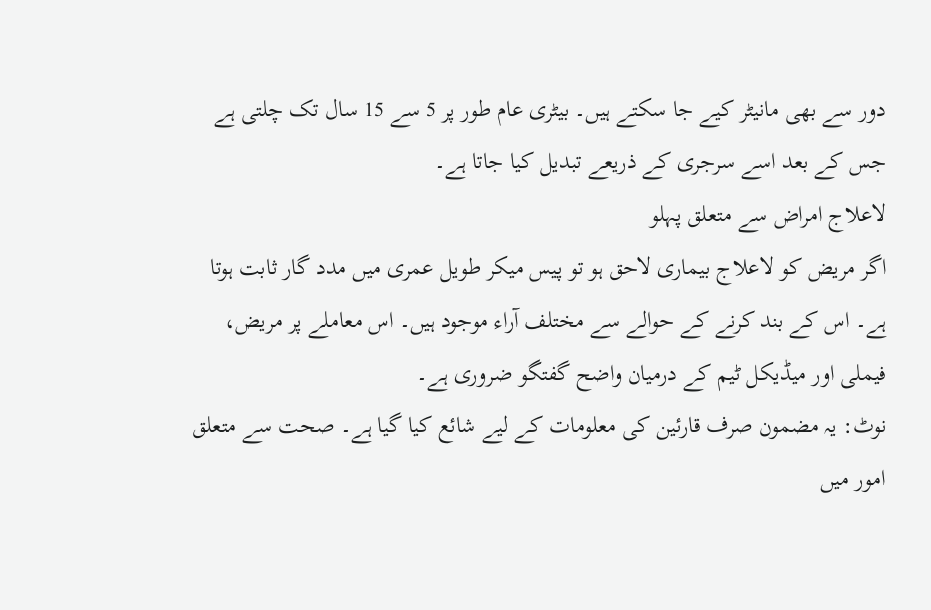دور سے بھی مانیٹر کیے جا سکتے ہیں۔ بیٹری عام طور پر 5 سے 15 سال تک چلتی ہے جس کے بعد اسے سرجری کے ذریعے تبدیل کیا جاتا ہے۔
لاعلاج امراض سے متعلق پہلو
اگر مریض کو لاعلاج بیماری لاحق ہو تو پیس میکر طویل عمری میں مدد گار ثابت ہوتا ہے۔ اس کے بند کرنے کے حوالے سے مختلف آراء موجود ہیں۔ اس معاملے پر مریض، فیملی اور میڈیکل ٹیم کے درمیان واضح گفتگو ضروری ہے۔
نوٹ: یہ مضمون صرف قارئین کی معلومات کے لیے شائع کیا گیا ہے۔ صحت سے متعلق امور میں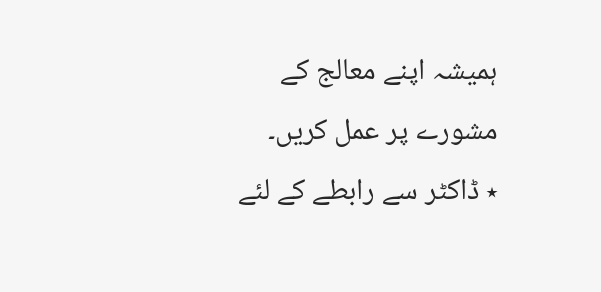ہمیشہ اپنے معالج کے مشورے پر عمل کریں۔
٭ ڈاکٹر سے رابطے کے لئے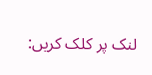لنک پر کلک کریں: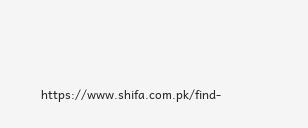https://www.shifa.com.pk/find-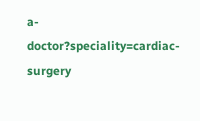a-doctor?speciality=cardiac-surgery